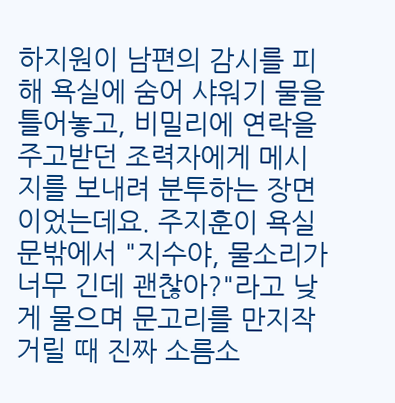하지원이 남편의 감시를 피해 욕실에 숨어 샤워기 물을 틀어놓고, 비밀리에 연락을 주고받던 조력자에게 메시지를 보내려 분투하는 장면이었는데요. 주지훈이 욕실 문밖에서 "지수야, 물소리가 너무 긴데 괜찮아?"라고 낮게 물으며 문고리를 만지작거릴 때 진짜 소름소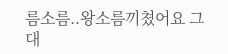름소름..왕소름끼쳤어요 그 대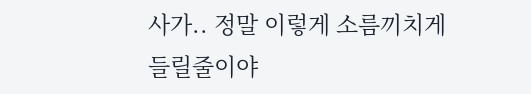사가.. 정말 이렇게 소름끼치게들릴줄이야